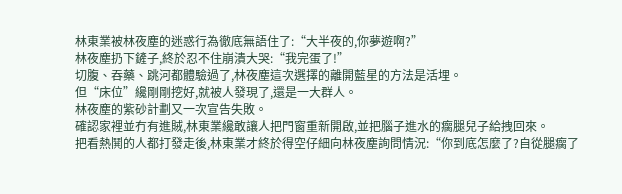林東業被林夜塵的迷惑行為徹底無語住了:“大半夜的,你夢遊啊?”
林夜塵扔下鏟子,終於忍不住崩潰大哭:“我完蛋了!”
切腹、吞藥、跳河都體驗過了,林夜塵這次選擇的離開藍星的方法是活埋。
但“床位”纔剛剛挖好,就被人發現了,還是一大群人。
林夜塵的紫砂計劃又一次宣告失敗。
確認家裡並冇有進賊,林東業纔敢讓人把門窗重新開啟,並把腦子進水的瘸腿兒子給拽回來。
把看熱鬨的人都打發走後,林東業才終於得空仔細向林夜塵詢問情況:“你到底怎麼了?自從腿瘸了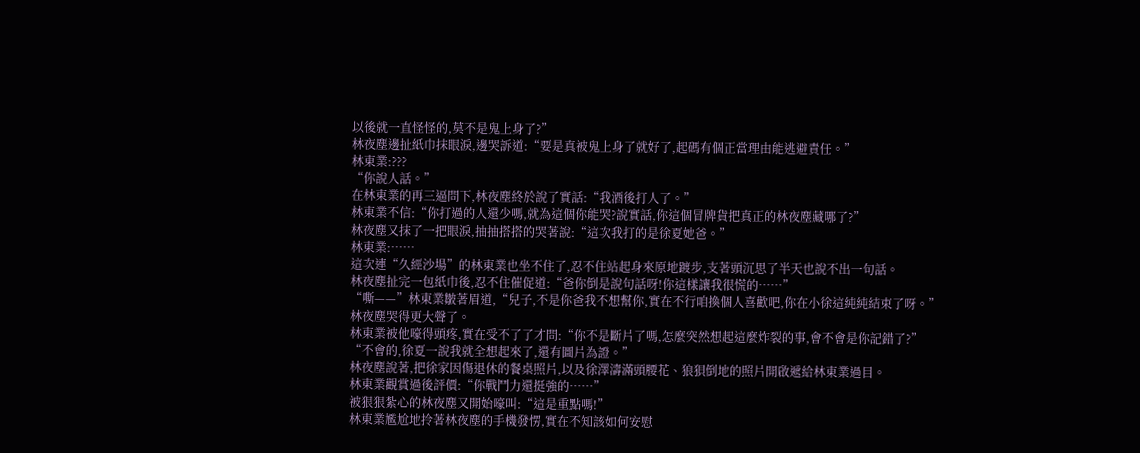以後就一直怪怪的,莫不是鬼上身了?”
林夜塵邊扯紙巾抹眼淚,邊哭訴道:“要是真被鬼上身了就好了,起碼有個正當理由能逃避責任。”
林東業:???
“你說人話。”
在林東業的再三逼問下,林夜塵終於說了實話:“我酒後打人了。”
林東業不信:“你打過的人還少嗎,就為這個你能哭?說實話,你這個冒牌貨把真正的林夜塵藏哪了?”
林夜塵又抹了一把眼淚,抽抽搭搭的哭著說:“這次我打的是徐夏她爸。”
林東業:……
這次連“久經沙場”的林東業也坐不住了,忍不住站起身來原地踱步,支著頭沉思了半天也說不出一句話。
林夜塵扯完一包紙巾後,忍不住催促道:“爸你倒是說句話呀!你這樣讓我很慌的……”
“嘶——”林東業皺著眉道,“兒子,不是你爸我不想幫你,實在不行咱換個人喜歡吧,你在小徐這純純結束了呀。”
林夜塵哭得更大聲了。
林東業被他嚎得頭疼,實在受不了了才問:“你不是斷片了嗎,怎麼突然想起這麼炸裂的事,會不會是你記錯了?”
“不會的,徐夏一說我就全想起來了,還有圖片為證。”
林夜塵說著,把徐家因傷退休的餐桌照片,以及徐澤濤滿頭腰花、狼狽倒地的照片開啟遞給林東業過目。
林東業觀賞過後評價:“你戰鬥力還挺強的……”
被狠狠紮心的林夜塵又開始嚎叫:“這是重點嗎!”
林東業尷尬地拎著林夜塵的手機發愣,實在不知該如何安慰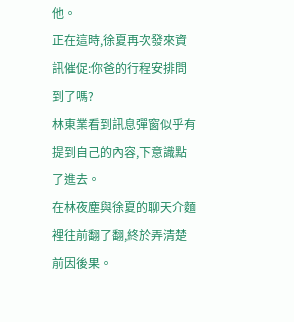他。
正在這時,徐夏再次發來資訊催促:你爸的行程安排問到了嗎?
林東業看到訊息彈窗似乎有提到自己的內容,下意識點了進去。
在林夜塵與徐夏的聊天介麵裡往前翻了翻,終於弄清楚前因後果。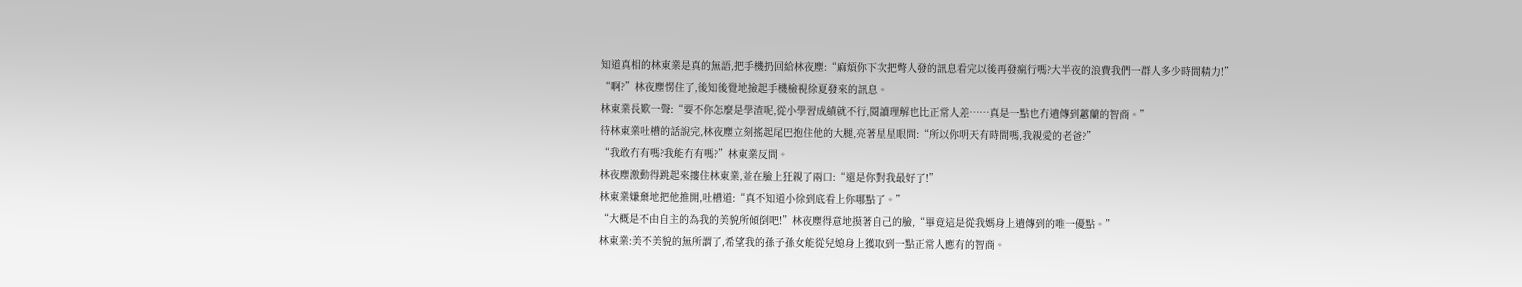知道真相的林東業是真的無語,把手機扔回給林夜塵:“麻煩你下次把彆人發的訊息看完以後再發瘋行嗎?大半夜的浪費我們一群人多少時間精力!”
“啊?”林夜塵愣住了,後知後覺地撿起手機檢視徐夏發來的訊息。
林東業長歎一聲:“要不你怎麼是學渣呢,從小學習成績就不行,閱讀理解也比正常人差……真是一點也冇遺傳到蕙蘭的智商。”
待林東業吐槽的話說完,林夜塵立刻搖起尾巴抱住他的大腿,亮著星星眼問:“所以你明天有時間嗎,我親愛的老爸?”
“我敢冇有嗎?我能冇有嗎?”林東業反問。
林夜塵激動得跳起來摟住林東業,並在臉上狂親了兩口:“還是你對我最好了!”
林東業嫌棄地把他推開,吐槽道:“真不知道小徐到底看上你哪點了。”
“大概是不由自主的為我的美貌所傾倒吧!”林夜塵得意地摸著自己的臉,“畢竟這是從我媽身上遺傳到的唯一優點。”
林東業:美不美貌的無所謂了,希望我的孫子孫女能從兒媳身上獲取到一點正常人應有的智商。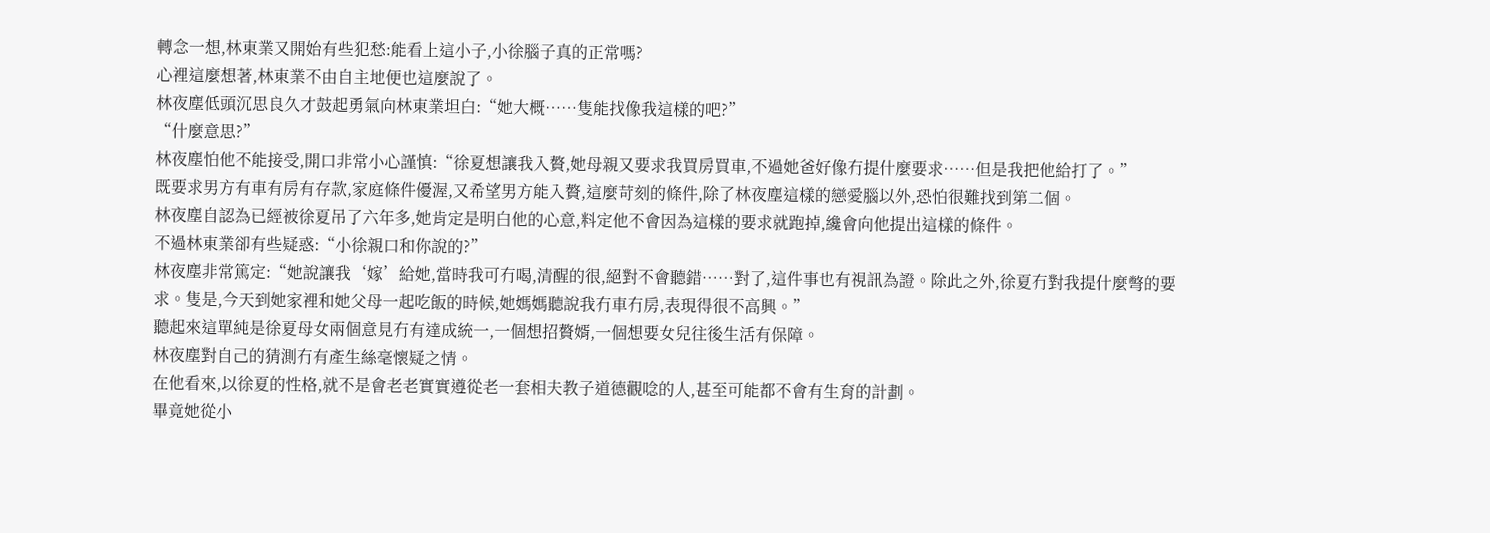轉念一想,林東業又開始有些犯愁:能看上這小子,小徐腦子真的正常嗎?
心裡這麼想著,林東業不由自主地便也這麼說了。
林夜塵低頭沉思良久才鼓起勇氣向林東業坦白:“她大概……隻能找像我這樣的吧?”
“什麼意思?”
林夜塵怕他不能接受,開口非常小心謹慎:“徐夏想讓我入贅,她母親又要求我買房買車,不過她爸好像冇提什麼要求……但是我把他給打了。”
既要求男方有車有房有存款,家庭條件優渥,又希望男方能入贅,這麼苛刻的條件,除了林夜塵這樣的戀愛腦以外,恐怕很難找到第二個。
林夜塵自認為已經被徐夏吊了六年多,她肯定是明白他的心意,料定他不會因為這樣的要求就跑掉,纔會向他提出這樣的條件。
不過林東業卻有些疑惑:“小徐親口和你說的?”
林夜塵非常篤定:“她說讓我‘嫁’給她,當時我可冇喝,清醒的很,絕對不會聽錯……對了,這件事也有視訊為證。除此之外,徐夏冇對我提什麼彆的要求。隻是,今天到她家裡和她父母一起吃飯的時候,她媽媽聽說我冇車冇房,表現得很不高興。”
聽起來這單純是徐夏母女兩個意見冇有達成統一,一個想招贅婿,一個想要女兒往後生活有保障。
林夜塵對自己的猜測冇有產生絲毫懷疑之情。
在他看來,以徐夏的性格,就不是會老老實實遵從老一套相夫教子道德觀唸的人,甚至可能都不會有生育的計劃。
畢竟她從小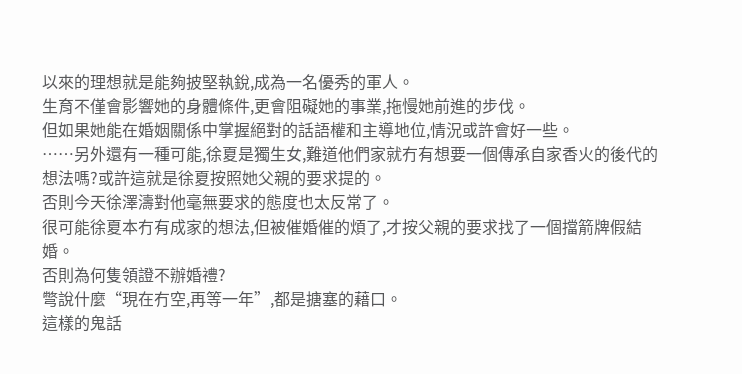以來的理想就是能夠披堅執銳,成為一名優秀的軍人。
生育不僅會影響她的身體條件,更會阻礙她的事業,拖慢她前進的步伐。
但如果她能在婚姻關係中掌握絕對的話語權和主導地位,情況或許會好一些。
……另外還有一種可能,徐夏是獨生女,難道他們家就冇有想要一個傳承自家香火的後代的想法嗎?或許這就是徐夏按照她父親的要求提的。
否則今天徐澤濤對他毫無要求的態度也太反常了。
很可能徐夏本冇有成家的想法,但被催婚催的煩了,才按父親的要求找了一個擋箭牌假結婚。
否則為何隻領證不辦婚禮?
彆說什麼“現在冇空,再等一年”,都是搪塞的藉口。
這樣的鬼話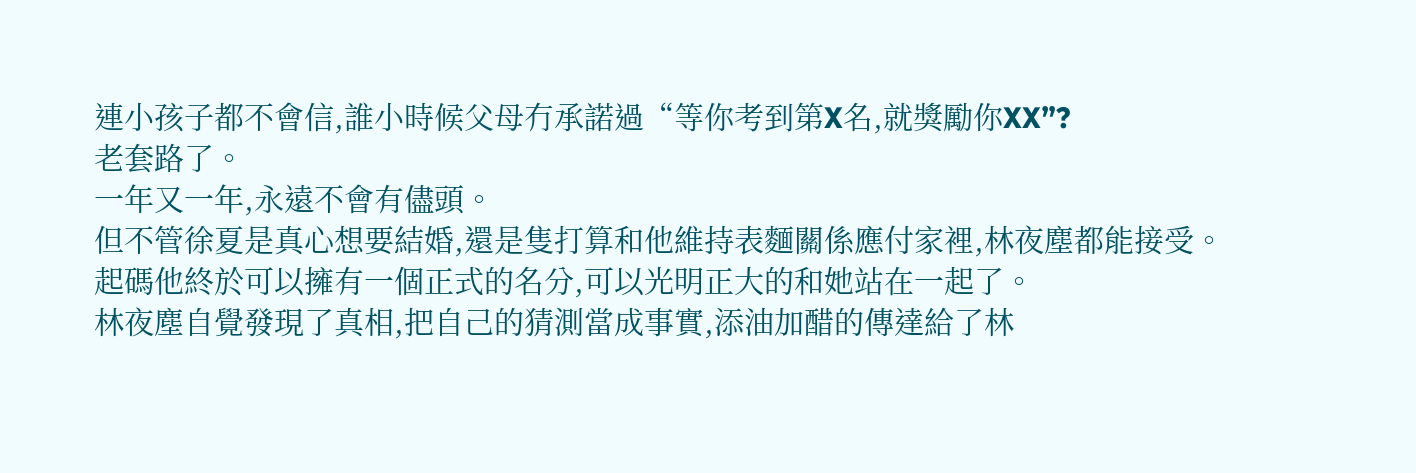連小孩子都不會信,誰小時候父母冇承諾過“等你考到第X名,就獎勵你XX”?
老套路了。
一年又一年,永遠不會有儘頭。
但不管徐夏是真心想要結婚,還是隻打算和他維持表麵關係應付家裡,林夜塵都能接受。
起碼他終於可以擁有一個正式的名分,可以光明正大的和她站在一起了。
林夜塵自覺發現了真相,把自己的猜測當成事實,添油加醋的傳達給了林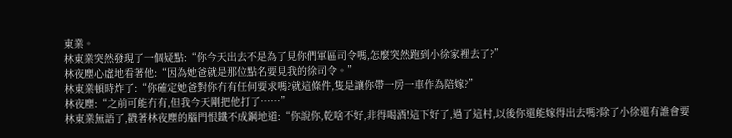東業。
林東業突然發現了一個疑點:“你今天出去不是為了見你們軍區司令嗎,怎麼突然跑到小徐家裡去了?”
林夜塵心虛地看著他:“因為她爸就是那位點名要見我的徐司令。”
林東業頓時炸了:“你確定她爸對你冇有任何要求嗎?就這條件,隻是讓你帶一房一車作為陪嫁?”
林夜塵:“之前可能冇有,但我今天剛把他打了……”
林東業無語了,戳著林夜塵的腦門恨鐵不成鋼地道:“你說你,乾啥不好,非得喝酒!這下好了,過了這村,以後你還能嫁得出去嗎?除了小徐還有誰會要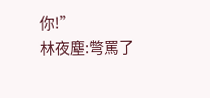你!”
林夜塵:彆罵了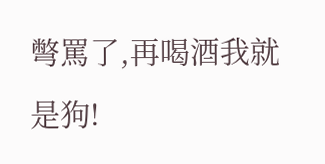彆罵了,再喝酒我就是狗!